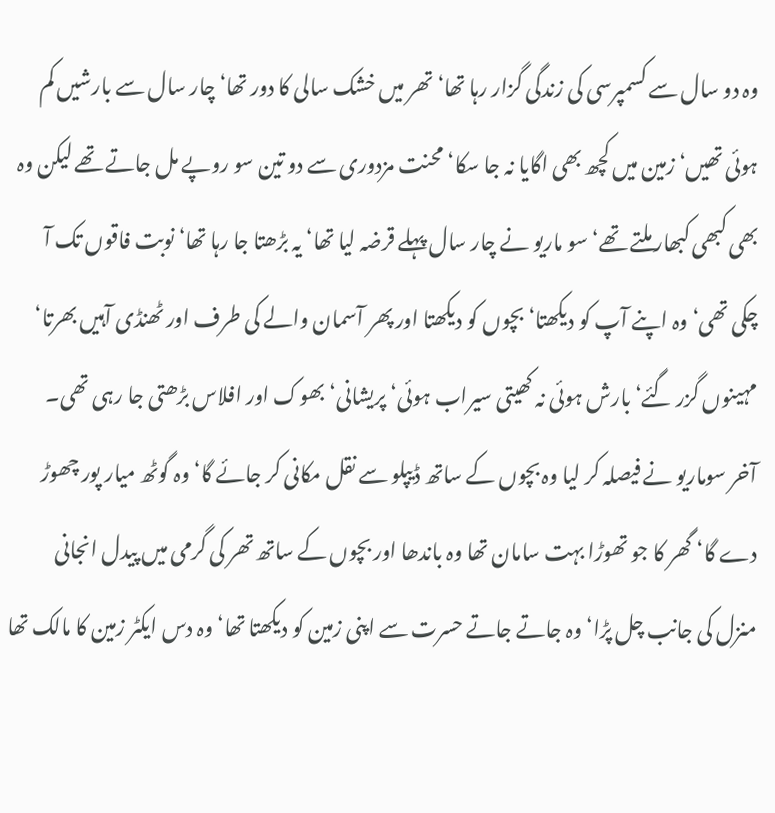وہ دو سال سے کسمپرسی کی زندگی گزار رہا تھا‘ تھر میں خشک سالی کا دور تھا‘ چار سال سے بارشیں کم ہوئی تھیں‘ زمین میں کچھ بھی اگایا نہ جا سکا‘ محنت مزدوری سے دو تین سو روپے مل جاتے تھے لیکن وہ بھی کبھی کبھار ملتے تھے‘ سو ماریو نے چار سال پہلے قرضہ لیا تھا‘ یہ بڑھتا جا رہا تھا‘ نوبت فاقوں تک آ چکی تھی‘ وہ اپنے آپ کو دیکھتا‘ بچوں کو دیکھتا اور پھر آسمان والے کی طرف اور ٹھنڈی آہیں بھرتا‘ مہینوں گزر گئے‘ بارش ہوئی نہ کھیتی سیراب ہوئی‘ پریشانی‘ بھوک اور افلاس بڑھتی جا رہی تھی۔
آخر سوماریو نے فیصلہ کر لیا وہ بچوں کے ساتھ ڈیپلو سے نقل مکانی کر جائے گا‘ وہ گوٹھ میار پور چھوڑ دے گا‘ گھر کا جو تھوڑا بہت سامان تھا وہ باندھا اور بچوں کے ساتھ تھر کی گرمی میں پیدل انجانی منزل کی جانب چل پڑا‘ وہ جاتے جاتے حسرت سے اپنی زمین کو دیکھتا تھا‘ وہ دس ایکٹر زمین کا مالک تھا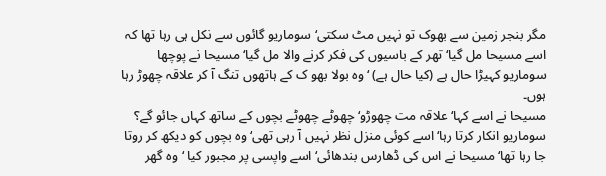مگر بنجر زمین سے بھوک تو نہیں مٹ سکتی‘ سوماریو گائوں سے نکل ہی رہا تھا کہ اسے مسیحا مل گیا‘ تھر کے باسیوں کی فکر کرنے والا مل گیا‘ مسیحا نے پوچھا سوماریو کہیڑا حال ہے (کیا حال ہے) ‘ وہ بولا بھو ک کے ہاتھوں تنگ آ کر علاقہ چھوڑ رہا ہوں۔
مسیحا نے اسے کہا‘ علاقہ مت چھوڑو‘ چھوٹے چھوٹے بچوں کے ساتھ کہاں جائو گے؟ سوماریو انکار کرتا رہا‘ اسے کوئی منزل نظر نہیں آ رہی تھی‘ وہ بچوں کو دیکھ کر روتا جا رہا تھا‘ مسیحا نے اس کی ڈھارس بندھائی‘ اسے واپسی پر مجبور کیا ‘وہ گھر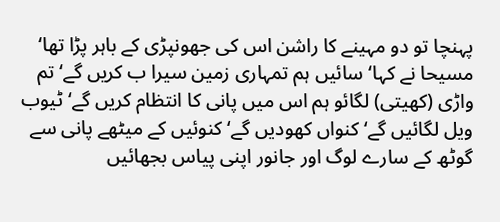پہنچا تو دو مہینے کا راشن اس کی جھونپڑی کے باہر پڑا تھا‘ مسیحا نے کہا‘ سائیں ہم تمہاری زمین سیرا ب کریں گے‘ تم واڑی (کھیتی) لگائو ہم اس میں پانی کا انتظام کریں گے‘ ٹیوب ویل لگائیں گے‘ کنواں کھودیں گے‘ کنوئیں کے میٹھے پانی سے گوٹھ کے سارے لوگ اور جانور اپنی پیاس بجھائیں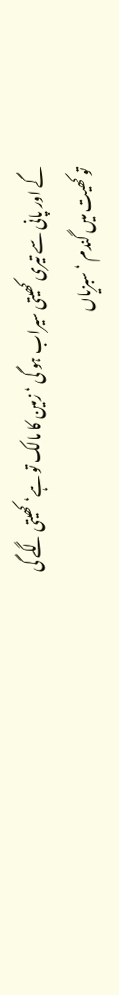گے اور پانی سے تیری کھیتی سیراب ہو گی ‘ زمین کا مالک تو ہے‘ کھیتی لگے گی تو کھیت میں گندم ‘ سبزیاں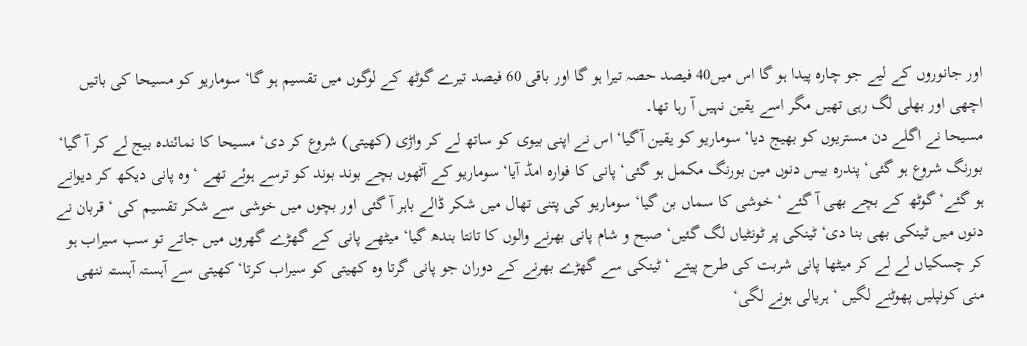اور جانوروں کے لیے جو چارہ پیدا ہو گا اس میں40 فیصد حصہ تیرا ہو گا اور باقی 60 فیصد تیرے گوٹھ کے لوگوں میں تقسیم ہو گا‘ سوماریو کو مسیحا کی باتیں اچھی اور بھلی لگ رہی تھیں مگر اسے یقین نہیں آ رہا تھا۔
مسیحا نے اگلے دن مستریوں کو بھیج دیا‘ سوماریو کو یقین آگیا‘ اس نے اپنی بیوی کو ساتھ لے کر واڑی (کھیتی) شروع کر دی‘ مسیحا کا نمائندہ بیج لے کر آ گیا‘ بورنگ شروع ہو گئی‘ پندرہ بیس دنوں مین بورنگ مکمل ہو گئی‘ پانی کا فوارہ امڈ آیا‘ سوماریو کے آٹھوں بچے بوند بوند کو ترسے ہوئے تھے ‘ وہ پانی دیکھ کر دیوانے ہو گئے‘ گوٹھ کے بچے بھی آ گئے ‘ خوشی کا سماں بن گیا‘ سوماریو کی پتنی تھال میں شکر ڈالے باہر آ گئی اور بچوں میں خوشی سے شکر تقسیم کی ‘ قربان نے دنوں میں ٹینکی بھی بنا دی‘ ٹینکی پر ٹونٹیاں لگ گئیں‘ صبح و شام پانی بھرنے والوں کا تانتا بندھ گیا‘ میٹھے پانی کے گھڑے گھروں میں جاتے تو سب سیراب ہو کر چسکیاں لے لے کر میٹھا پانی شربت کی طرح پیتے ‘ٹینکی سے گھڑے بھرنے کے دوران جو پانی گرتا وہ کھیتی کو سیراب کرتا‘ کھیتی سے آہستہ آہستہ ننھی منی کونپلیں پھوٹنے لگیں ‘ ہریالی ہونے لگی‘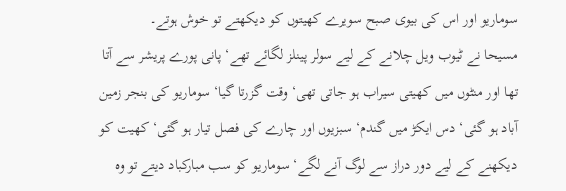سوماریو اور اس کی بیوی صبح سویرے کھیتوں کو دیکھتے تو خوش ہوتے۔
مسیحا نے ٹیوب ویل چلانے کے لیے سولر پینلز لگائے تھے‘ پانی پورے پریشر سے آتا تھا اور منٹوں میں کھیتی سیراب ہو جاتی تھی‘ وقت گزرتا گیا‘ سوماریو کی بنجر زمین آباد ہو گئی‘ دس ایکڑ میں گندم‘ سبزیوں اور چارے کی فصل تیار ہو گئی‘ کھیت کو دیکھنے کے لیے دور دراز سے لوگ آنے لگے‘ سوماریو کو سب مبارکباد دیتے تو وہ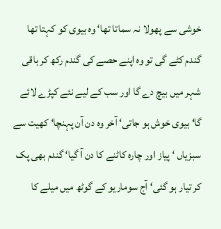خوشی سے پھولا نہ سماتا تھا‘ وہ بیوی کو کہتا تھا گندم کٹے گی تو وہ اپنے حصے کی گندم رکھ کر باقی شہر میں بیچ دے گا اور سب کے لیے نئے کپڑے لائے گا‘ بیوی خوش ہو جاتی‘ آخر وہ دن آن پہنچا‘ کھیت سے سبزیاں ‘ پیاز اور چارہ کاٹنے کا دن آ گیا‘ گندم بھی پک کر تیار ہو گئی‘ آج سوماریو کے گوٹھ میں میلے کا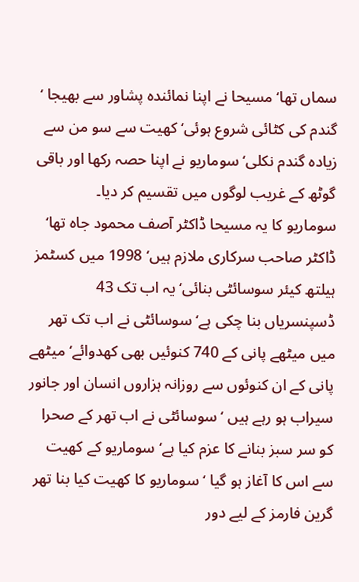سماں تھا‘ مسیحا نے اپنا نمائندہ پشاور سے بھیجا ‘ گندم کی کٹائی شروع ہوئی‘ کھیت سے سو من سے زیادہ گندم نکلی‘ سوماریو نے اپنا حصہ رکھا اور باقی گوٹھ کے غریب لوگوں میں تقسیم کر دیا۔
سوماریو کا یہ مسیحا ڈاکٹر آصف محمود جاہ تھا‘ ڈاکٹر صاحب سرکاری ملازم ہیں‘ 1998 میں کسٹمز ہیلتھ کیئر سوسائٹی بنائی‘ یہ اب تک 43 ڈسپنسریاں بنا چکی ہے‘ سوسائٹی نے اب تک تھر میں میٹھے پانی کے 740 کنوئیں بھی کھدوائے‘ میٹھے پانی کے ان کنوئوں سے روزانہ ہزاروں انسان اور جانور سیراب ہو رہے ہیں ‘ سوسائٹی نے اب تھر کے صحرا کو سر سبز بنانے کا عزم کیا ہے‘ سوماریو کے کھیت سے اس کا آغاز ہو گیا ‘ سوماریو کا کھیت کیا بنا تھر گرین فارمز کے لیے دور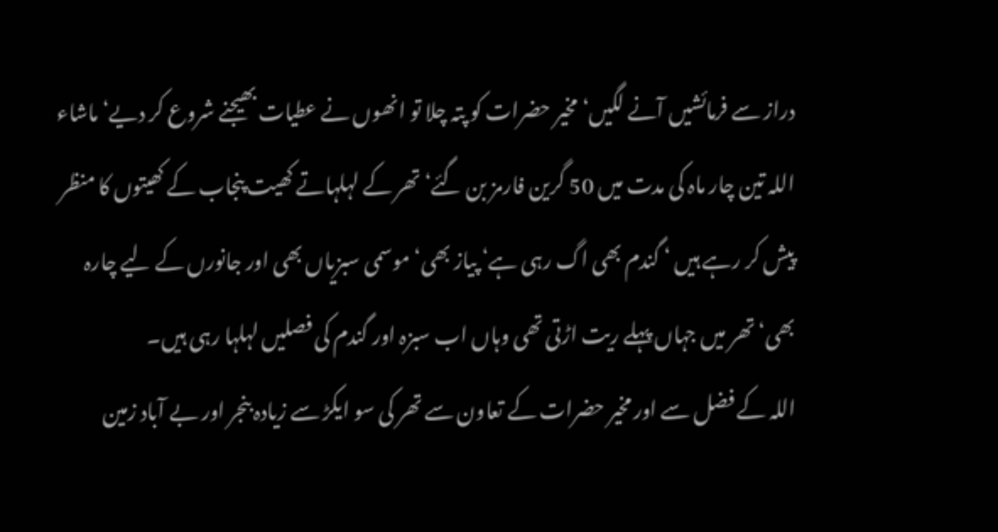دراز سے فرمائشیں آنے لگیں‘ مخیر حضرات کو پتہ چلا تو انھوں نے عطیات بھیجنے شروع کر دیے‘ ماشاء اللہ تین چار ماہ کی مدت میں 50 گرین فارمز بن گئے‘ تھر کے لہلہاتے کھیت پنجاب کے کھیتوں کا منظر پیش کر رہے ہیں ‘ گندم بھی اگ رہی ہے‘ پیاز بھی‘ موسمی سبزیاں بھی اور جانورں کے لیے چارہ بھی‘ تھر میں جہاں پہلے ریت اڑتی تھی وہاں اب سبزہ اور گندم کی فصلیں لہلہا رہی ہیں۔
اللہ کے فضل سے اور مخیر حضرات کے تعاون سے تھر کی سو ایکڑ سے زیادہ بنجر اور بے آباد زمین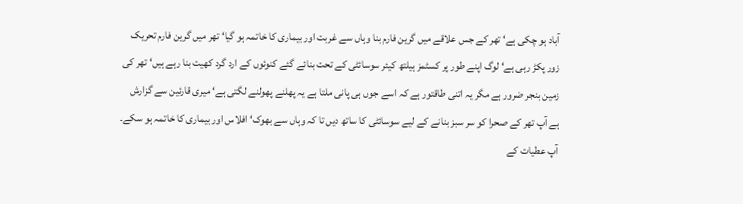آباد ہو چکی ہے‘ تھر کے جس علاقے میں گرین فارم بنا وہاں سے غربت اور بیماری کا خاتمہ ہو گیا‘ تھر میں گرین فارم تحریک زور پکڑ رہی ہے‘ لوگ اپنے طور پر کسٹمز ہیلتھ کیئر سوسائٹی کے تحت بنائے گئے کنوئوں کے ارد گرد کھیت بنا رہے ہیں‘ تھر کی زمین بنجر ضرور ہے مگر یہ اتنی طاقتور ہے کہ اسے جوں ہی پانی ملتا ہے یہ پھلنے پھولنے لگتی ہے‘ میری قارئین سے گزارش ہے آپ تھر کے صحرا کو سر سبز بنانے کے لیے سوسائٹی کا ساتھ دیں تا کہ وہاں سے بھوک‘ افلاس اور بیماری کا خاتمہ ہو سکے۔
آپ عطیات کے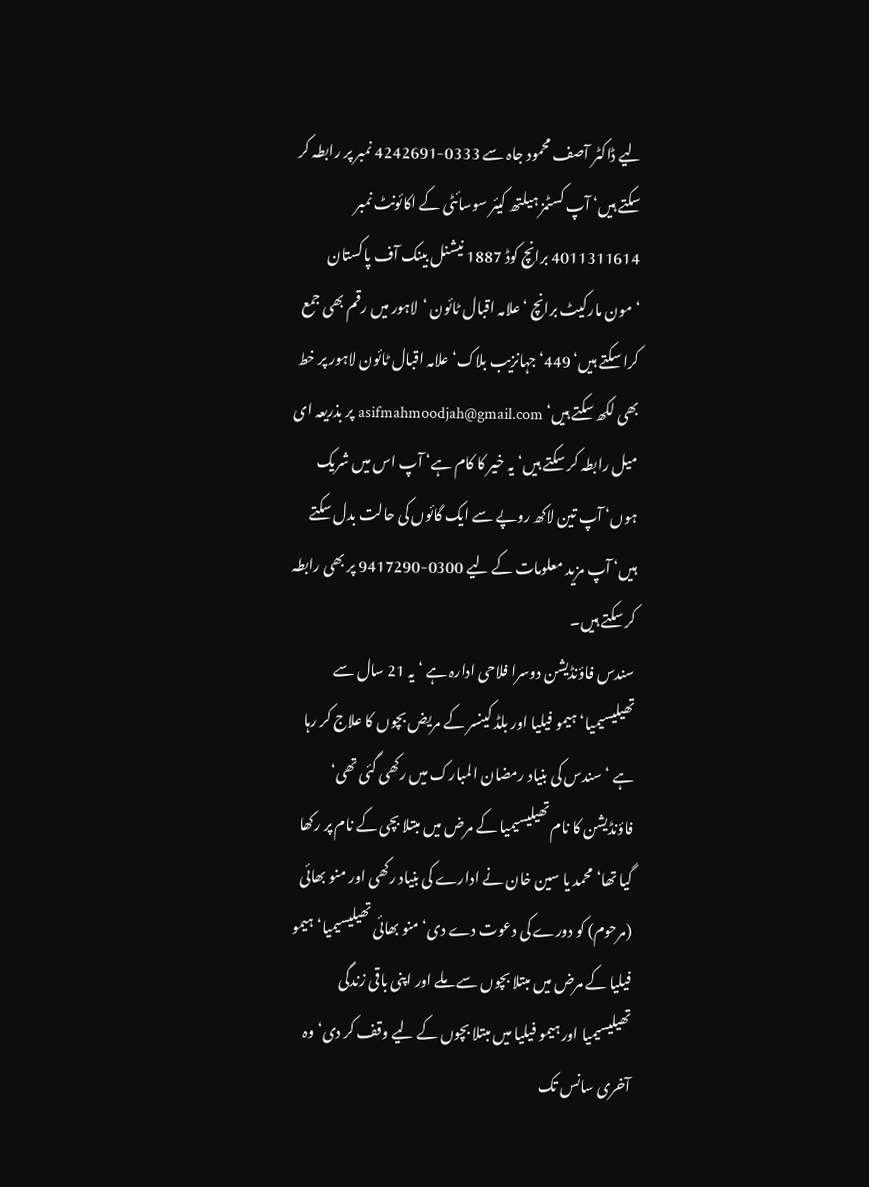لیے ڈاکٹر آصف محمود جاہ سے 0333-4242691 نمبر پر رابطہ کر سکتے ہیں‘ آپ کسٹمز ہیلتھ کیئر سوسائٹی کے اکائونٹ نمبر 4011311614 برانچ کوڈ 1887 نیشنل بینک آف پاکستان ‘مون مارکیٹ برانچ ‘ علامہ اقبال ٹائون ‘لاہور میں رقم بھی جمع کرا سکتے ہیں‘ 449‘ جہانزیب بلاک‘ علامہ اقبال ٹائون لاہور پر خط بھی لکھ سکتے ہیں‘ asifmahmoodjah@gmail.com پر بذریعہ ای میل رابطہ کر سکتے ہیں‘ یہ خیر کا کام ہے‘ آپ اس میں شریک ہوں‘ آپ تین لاکھ روپے سے ایک گائوں کی حالت بدل سکتے ہیں‘ آپ مزید معلومات کے لیے 0300-9417290 پر بھی رابطہ کر سکتے ہیں۔
سندس فاؤنڈیشن دوسرا فلاحی ادارہ ہے ‘ یہ 21 سال سے تھیلیسیمیا‘ ہیمو فیلیا اور بلڈ کینسر کے مریض بچوں کا علاج کر رہا ہے ‘ سندس کی بنیاد رمضان المبارک میں رکھی گئی تھی‘ فاؤنڈیشن کا نام تھیلیسیمیا کے مرض میں مبتلا بچی کے نام پر رکھا گیا تھا‘ محمد یا سین خان نے ادارے کی بنیاد رکھی اور منو بھائی (مرحوم) کو دورے کی دعوت دے دی‘ منو بھائی تھیلیسیمیا‘ ہیمو فیلیا کے مرض میں مبتلا بچوں سے ملے اور اپنی باقی زندگی تھیلیسیمیا اور ہیمو فیلیا میں مبتلا بچوں کے لیے وقف کر دی‘ وہ آخری سانس تک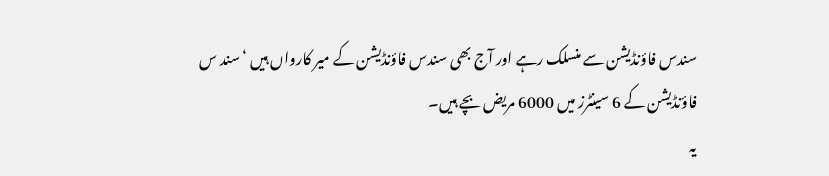سندس فاؤنڈیشن سے منسلک رہے اور آج بھی سندس فاؤنڈیشن کے میر کارواں ہیں ‘سند س فاؤنڈیشن کے 6 سینٹرز میں 6000 مریض بچے ہیں۔
یہ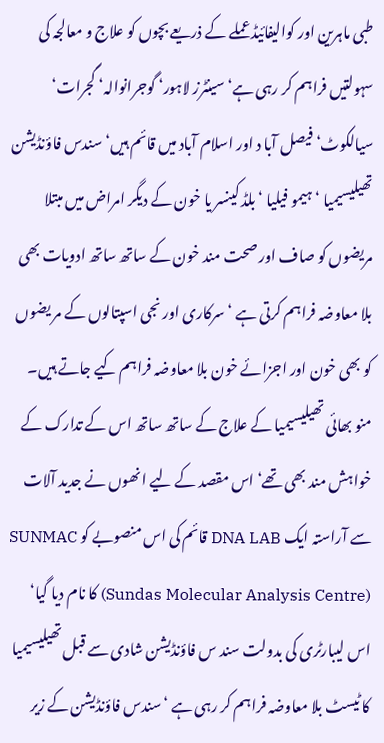طبی ماہرین اور کوالیفائیڈ عملے کے ذریعے بچوں کو علاج و معالجہ کی سہولتیں فراہم کر رہی ہے‘ سینٹرز لاہور‘ گوجرانوالہ‘ گجرات‘ سیالکوٹ‘ فیصل آبا د اور اسلام آباد میں قائم ہیں‘ سندس فاؤنڈیشن تھیلیسیمیا ‘ ہیمو فیلیا ‘بلڈ کینسر یا خون کے دیگر امراض میں مبتلا مریضوں کو صاف اور صحت مند خون کے ساتھ ساتھ ادویات بھی بلا معاوضہ فراہم کرتی ہے ‘ سرکاری اور نجی اسپتالوں کے مر یضوں کو بھی خون اور اجزائے خون بلا معاوضہ فراہم کیے جاتے ہیں۔
منو بھائی تھیلیسیمیا کے علاج کے ساتھ ساتھ اس کے تدارک کے خواہش مند بھی تھے‘ اس مقصد کے لیے انھوں نے جدید آلات سے آراستہ ایک DNA LAB قائم کی اس منصوبے کو SUNMAC (Sundas Molecular Analysis Centre) کا نام دیا گیا‘ اس لیبارٹری کی بدولت سند س فاؤنڈیشن شادی سے قبل تھیلیسیمیا کا ٹیسٹ بلا معاوضہ فراہم کر رہی ہے ‘سندس فاؤنڈیشن کے زیر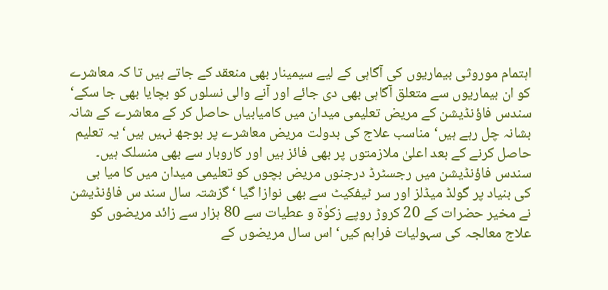اہتمام موروثی بیماریوں کی آگاہی کے لیے سیمینار بھی منعقد کے جاتے ہیں تا کہ معاشرے کو ان بیماریوں سے متعلق آگاہی بھی دی جائے اور آنے والی نسلوں کو بچایا بھی جا سکے‘ سندس فاؤنڈیشن کے مریض تعلیمی میدان میں کامیابیاں حاصل کر کے معاشرے کے شانہ بشانہ چل رہے ہیں‘ مناسب علاج کی بدولت مریض معاشرے پر بوجھ نہیں ہیں‘ یہ تعلیم حاصل کرنے کے بعد اعلیٰ ملازمتوں پر بھی فائز ہیں اور کاروبار سے بھی منسلک ہیں۔
سندس فاؤنڈیشن میں رجسٹرڈ درجنوں مریض بچوں کو تعلیمی میدان میں کا میا بی کی بنیاد پر گولڈ میڈلز اور سر ٹیفکیٹ سے بھی نوازا گیا ‘گزشتہ سال سند س فاؤنڈیشن نے مخیر حضرات کے 20 کروڑ روپے زکوٰۃ و عطیات سے 80 ہزار سے زائد مریضوں کو علاج معالجہ کی سہولیات فراہم کیں‘ اس سال مریضوں کے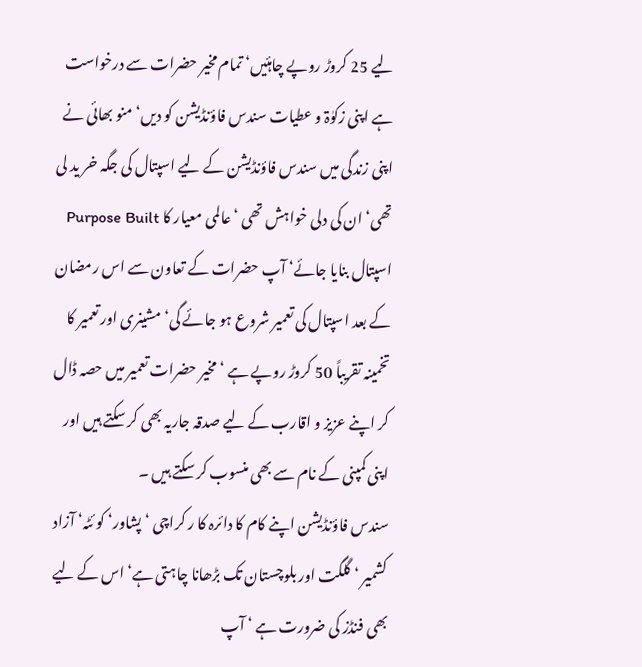لیے 25 کروڑ روپے چاہئیں‘ تمام مخیر حضرات سے درخواست ہے اپنی زکوٰۃ و عطیات سندس فاؤنڈیشن کو دیں‘ منو بھائی نے اپنی زندگی میں سندس فاؤنڈیشن کے لیے اسپتال کی جگہ خر ید لی تھی‘ ان کی دلی خواہش تھی ‘ عالمی معیار کا Purpose Built اسپتال بنایا جائے‘ آپ حضرات کے تعاون سے اس رمضان کے بعد اسپتال کی تعمیر شروع ہو جائے گی‘ مشینری اور تعمیر کا تخمینہ تقریباً 50 کروڑ روپے ہے ‘ مخیر حضرات تعمیر میں حصہ ڈال کر اپنے عزیز و اقارب کے لیے صدقہ جاریہ بھی کر سکتے ہیں اور اپنی کمپنی کے نام سے بھی منسوب کر سکتے ہیں ۔
سندس فاؤنڈیشن اپنے کام کا دائرہ کا ر کراچی ‘پشاور‘ کو ئٹہ‘ آزاد کشمیر ‘ گلگت اور بلوچستان تک بڑھانا چاہتی ہے‘ اس کے لیے بھی فنڈز کی ضرورت ہے ‘ آپ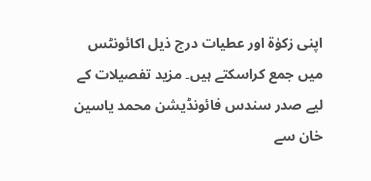اپنی زکوٰۃ اور عطیات درج ذیل اکائونٹس میں جمع کراسکتے ہیں۔ مزید تفصیلات کے لیے صدر سندس فائونڈیشن محمد یاسین خان سے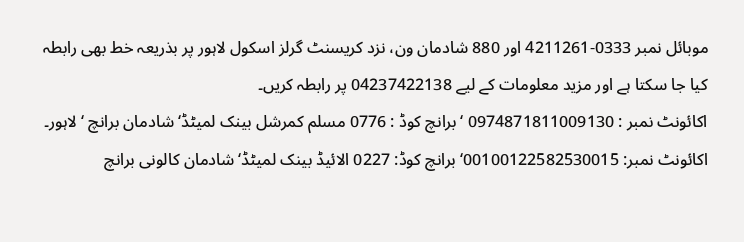موبائل نمبر 0333-4211261 اور 880 شادمان ون، نزد کریسنٹ گرلز اسکول لاہور پر بذریعہ خط بھی رابطہ کیا جا سکتا ہے اور مزید معلومات کے لیے 04237422138 پر رابطہ کریں۔
اکائونٹ نمبر : 0974871811009130 ‘ برانچ کوڈ : 0776 مسلم کمرشل بینک لمیٹڈ‘ شادمان برانچ ‘ لاہور۔
اکائونٹ نمبر: 00100122582530015‘ برانچ کوڈ: 0227 الائیڈ بینک لمیٹڈ‘ شادمان کالونی برانچ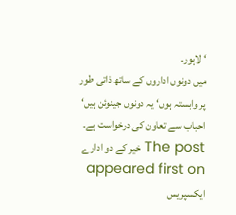‘ لاہور۔
میں دونوں اداروں کے ساتھ ذاتی طور پر وابستہ ہوں‘ یہ دونوں جینوئن ہیں‘ احباب سے تعاون کی درخواست ہے۔
The post خیر کے دو ادارے appeared first on ایکسپریس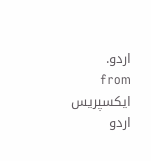اردو.
from ایکسپریس اردو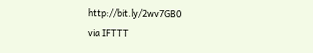http://bit.ly/2wv7GB0
via IFTTT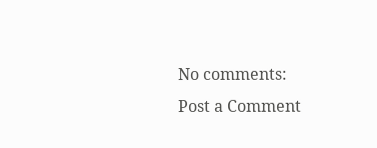No comments:
Post a Comment